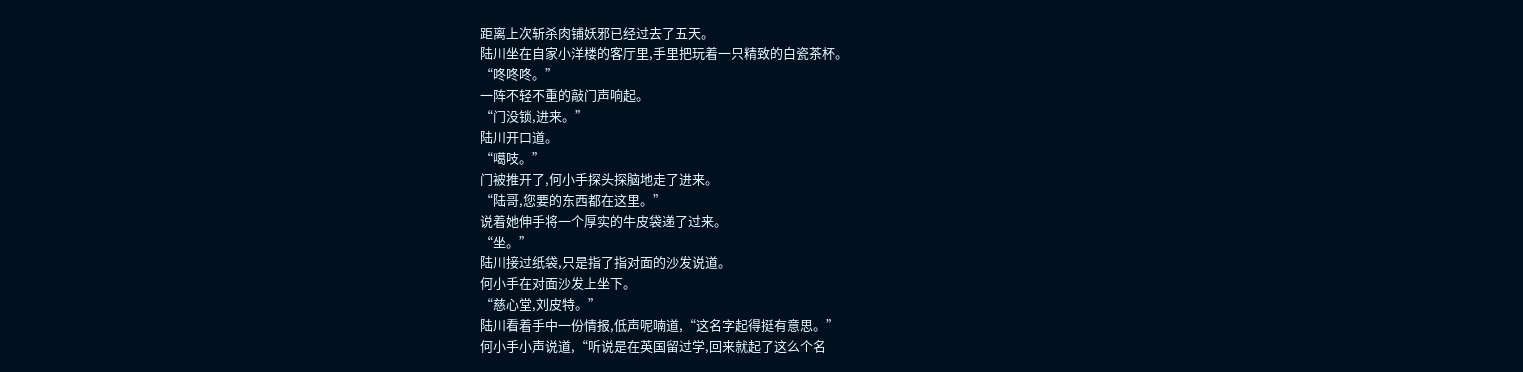距离上次斩杀肉铺妖邪已经过去了五天。
陆川坐在自家小洋楼的客厅里,手里把玩着一只精致的白瓷茶杯。
“咚咚咚。”
一阵不轻不重的敲门声响起。
“门没锁,进来。”
陆川开口道。
“噶吱。”
门被推开了,何小手探头探脑地走了进来。
“陆哥,您要的东西都在这里。”
说着她伸手将一个厚实的牛皮袋递了过来。
“坐。”
陆川接过纸袋,只是指了指对面的沙发说道。
何小手在对面沙发上坐下。
“慈心堂,刘皮特。”
陆川看着手中一份情报,低声呢喃道,“这名字起得挺有意思。”
何小手小声说道,“听说是在英国留过学,回来就起了这么个名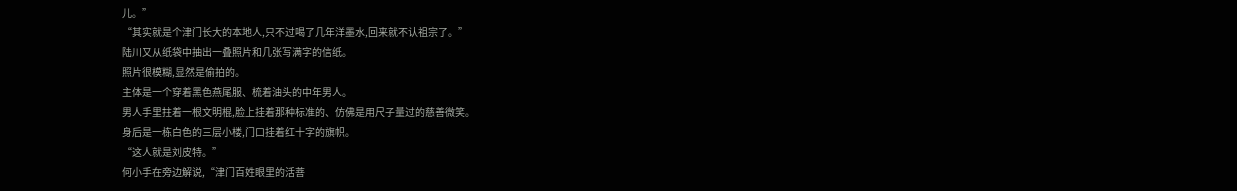儿。”
“其实就是个津门长大的本地人,只不过喝了几年洋墨水,回来就不认祖宗了。”
陆川又从纸袋中抽出一叠照片和几张写满字的信纸。
照片很模糊,显然是偷拍的。
主体是一个穿着黑色燕尾服、梳着油头的中年男人。
男人手里拄着一根文明棍,脸上挂着那种标准的、仿佛是用尺子量过的慈善微笑。
身后是一栋白色的三层小楼,门口挂着红十字的旗帜。
“这人就是刘皮特。”
何小手在旁边解说,“津门百姓眼里的活菩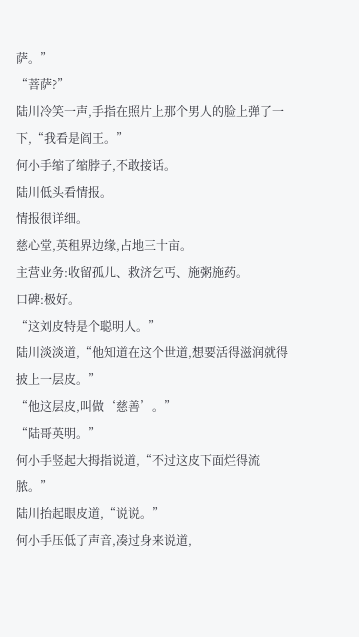萨。”
“菩萨?”
陆川冷笑一声,手指在照片上那个男人的脸上弹了一下,“我看是阎王。”
何小手缩了缩脖子,不敢接话。
陆川低头看情报。
情报很详细。
慈心堂,英租界边缘,占地三十亩。
主营业务:收留孤儿、救济乞丐、施粥施药。
口碑:极好。
“这刘皮特是个聪明人。”
陆川淡淡道,“他知道在这个世道,想要活得滋润就得披上一层皮。”
“他这层皮,叫做‘慈善’。”
“陆哥英明。”
何小手竖起大拇指说道,“不过这皮下面烂得流脓。”
陆川抬起眼皮道,“说说。”
何小手压低了声音,凑过身来说道,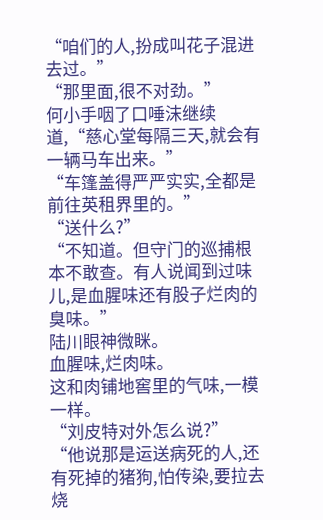“咱们的人,扮成叫花子混进去过。”
“那里面,很不对劲。”
何小手咽了口唾沫继续道,“慈心堂每隔三天,就会有一辆马车出来。”
“车篷盖得严严实实,全都是前往英租界里的。”
“送什么?”
“不知道。但守门的巡捕根本不敢查。有人说闻到过味儿,是血腥味还有股子烂肉的臭味。”
陆川眼神微眯。
血腥味,烂肉味。
这和肉铺地窖里的气味,一模一样。
“刘皮特对外怎么说?”
“他说那是运送病死的人,还有死掉的猪狗,怕传染,要拉去烧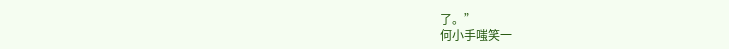了。”
何小手嗤笑一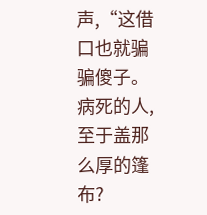声,“这借口也就骗骗傻子。病死的人,至于盖那么厚的篷布?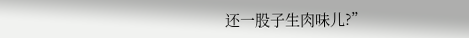还一股子生肉味儿?”